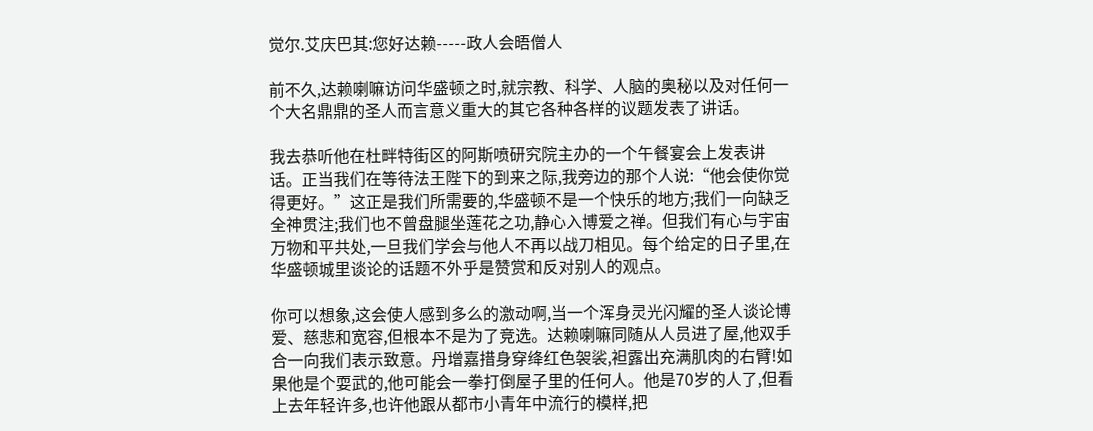觉尔.艾庆巴其:您好达赖-----政人会晤僧人

前不久,达赖喇嘛访问华盛顿之时,就宗教、科学、人脑的奥秘以及对任何一个大名鼎鼎的圣人而言意义重大的其它各种各样的议题发表了讲话。

我去恭听他在杜畔特街区的阿斯喷研究院主办的一个午餐宴会上发表讲话。正当我们在等待法王陛下的到来之际,我旁边的那个人说:“他会使你觉得更好。”这正是我们所需要的,华盛顿不是一个快乐的地方;我们一向缺乏全神贯注;我们也不曾盘腿坐莲花之功,静心入博爱之禅。但我们有心与宇宙万物和平共处,一旦我们学会与他人不再以战刀相见。每个给定的日子里,在华盛顿城里谈论的话题不外乎是赞赏和反对别人的观点。

你可以想象,这会使人感到多么的激动啊,当一个浑身灵光闪耀的圣人谈论博爱、慈悲和宽容,但根本不是为了竞选。达赖喇嘛同随从人员进了屋,他双手合一向我们表示致意。丹增嘉措身穿绛红色袈裟,袒露出充满肌肉的右臂!如果他是个耍武的,他可能会一拳打倒屋子里的任何人。他是70岁的人了,但看上去年轻许多,也许他跟从都市小青年中流行的模样,把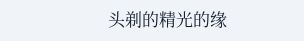头剃的精光的缘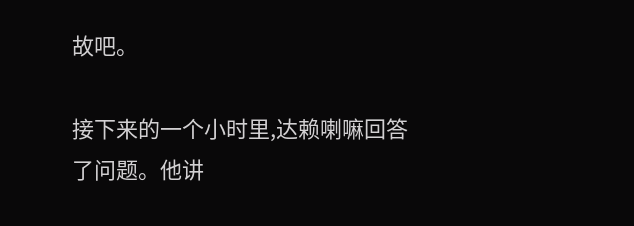故吧。

接下来的一个小时里,达赖喇嘛回答了问题。他讲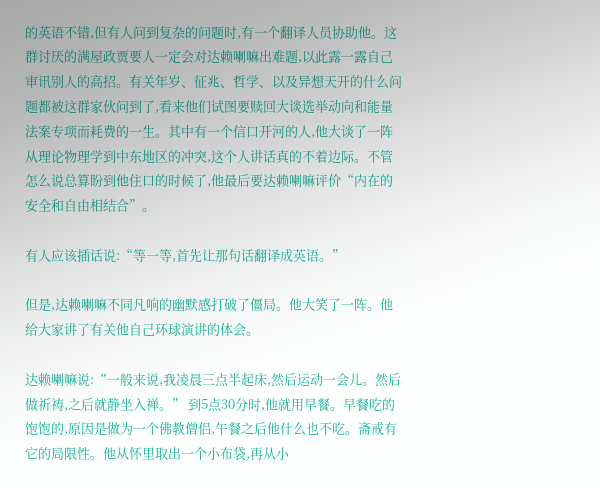的英语不错,但有人问到复杂的问题时,有一个翻译人员协助他。这群讨厌的满屋政贾要人一定会对达赖喇嘛出难题,以此露一露自己审讯别人的高招。有关年岁、征兆、哲学、以及异想天开的什么问题都被这群家伙问到了,看来他们试图要赎回大谈选举动向和能量法案专项而耗费的一生。其中有一个信口开河的人,他大谈了一阵从理论物理学到中东地区的冲突,这个人讲话真的不着边际。不管怎么说总算盼到他住口的时候了,他最后要达赖喇嘛评价“内在的安全和自由相结合”。

有人应该插话说:“等一等,首先让那句话翻译成英语。”

但是,达赖喇嘛不同凡响的幽默感打破了僵局。他大笑了一阵。他给大家讲了有关他自己环球演讲的体会。

达赖喇嘛说:“一般来说,我凌晨三点半起床,然后运动一会儿。然后做祈祷,之后就静坐入禅。” 到5点30分时,他就用早餐。早餐吃的饱饱的,原因是做为一个佛教僧侣,午餐之后他什么也不吃。斋戒有它的局限性。他从怀里取出一个小布袋,再从小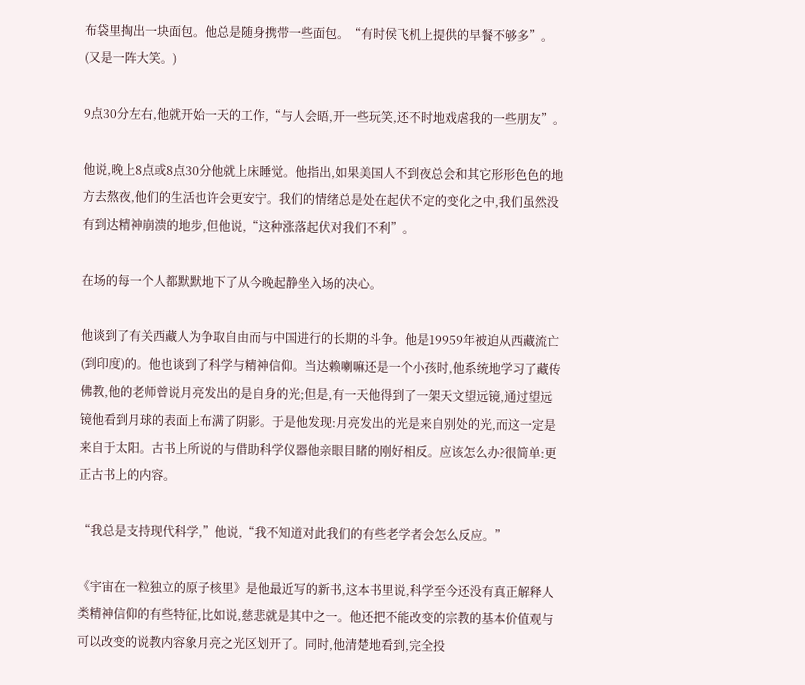布袋里掏出一块面包。他总是随身携带一些面包。“有时侯飞机上提供的早餐不够多”。(又是一阵大笑。)

9点30分左右,他就开始一天的工作,“与人会晤,开一些玩笑,还不时地戏虐我的一些朋友”。

他说,晚上8点或8点30分他就上床睡觉。他指出,如果美国人不到夜总会和其它形形色色的地方去熬夜,他们的生活也许会更安宁。我们的情绪总是处在起伏不定的变化之中,我们虽然没有到达精神崩溃的地步,但他说,“这种涨落起伏对我们不利”。

在场的每一个人都默默地下了从今晚起静坐入场的决心。

他谈到了有关西藏人为争取自由而与中国进行的长期的斗争。他是19959年被迫从西藏流亡(到印度)的。他也谈到了科学与精神信仰。当达赖喇嘛还是一个小孩时,他系统地学习了藏传佛教,他的老师曾说月亮发出的是自身的光;但是,有一天他得到了一架天文望远镜,通过望远镜他看到月球的表面上布满了阴影。于是他发现:月亮发出的光是来自别处的光,而这一定是来自于太阳。古书上所说的与借助科学仪器他亲眼目睹的刚好相反。应该怎么办?很简单:更正古书上的内容。

“我总是支持现代科学,”他说,“我不知道对此我们的有些老学者会怎么反应。”

《宇宙在一粒独立的原子核里》是他最近写的新书,这本书里说,科学至今还没有真正解释人类精神信仰的有些特征,比如说,慈悲就是其中之一。他还把不能改变的宗教的基本价值观与可以改变的说教内容象月亮之光区划开了。同时,他清楚地看到,完全投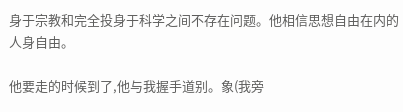身于宗教和完全投身于科学之间不存在问题。他相信思想自由在内的人身自由。

他要走的时候到了,他与我握手道别。象(我旁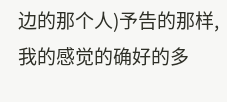边的那个人)予告的那样,我的感觉的确好的多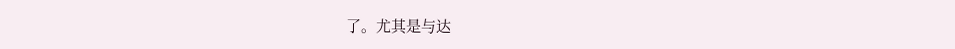了。尤其是与达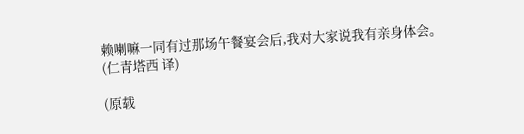赖喇嘛一同有过那场午餐宴会后,我对大家说我有亲身体会。(仁青塔西 译)

(原载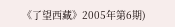《了望西藏》2005年第6期)